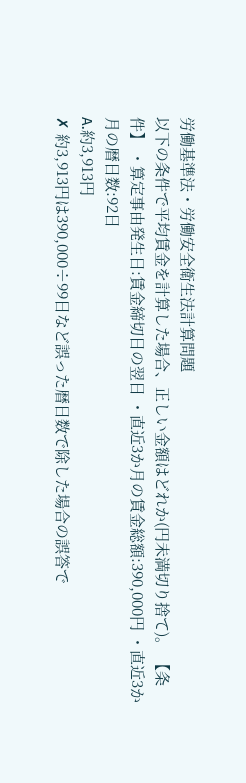労働基準法・労働安全衛生法計算問題
以下の条件で平均賃金を計算した場合、正しい金額はどれか(円未満切り捨て)。 【条件】 ・算定事由発生日:賃金締切日の翌日 ・直近3か月の賃金総額:390,000円 ・直近3か月の暦日数:92日
A.約3,913円
✗ 約3,913円は390,000÷99日など誤った暦日数で除した場合の誤答で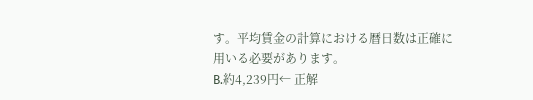す。平均賃金の計算における暦日数は正確に用いる必要があります。
B.約4,239円← 正解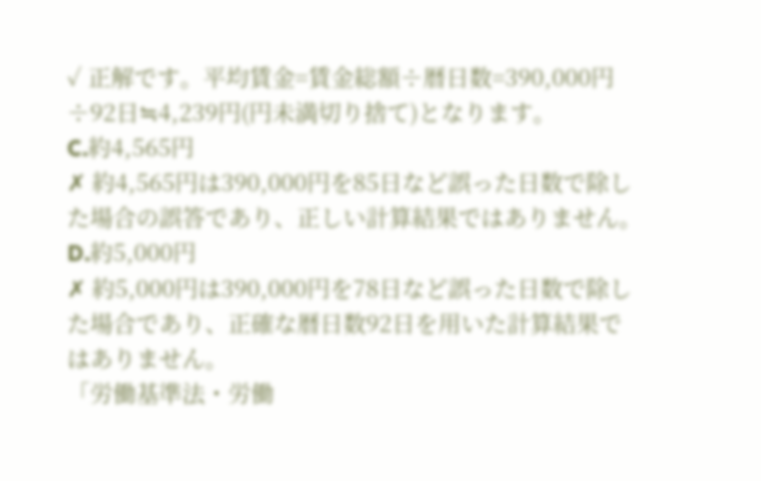✓ 正解です。平均賃金=賃金総額÷暦日数=390,000円÷92日≒4,239円(円未満切り捨て)となります。
C.約4,565円
✗ 約4,565円は390,000円を85日など誤った日数で除した場合の誤答であり、正しい計算結果ではありません。
D.約5,000円
✗ 約5,000円は390,000円を78日など誤った日数で除した場合であり、正確な暦日数92日を用いた計算結果ではありません。
「労働基準法・労働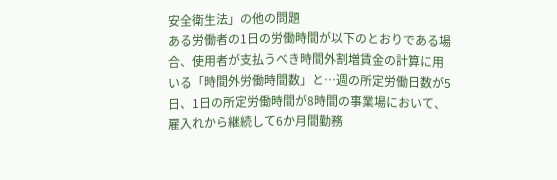安全衛生法」の他の問題
ある労働者の1日の労働時間が以下のとおりである場合、使用者が支払うべき時間外割増賃金の計算に用いる「時間外労働時間数」と…週の所定労働日数が5日、1日の所定労働時間が8時間の事業場において、雇入れから継続して6か月間勤務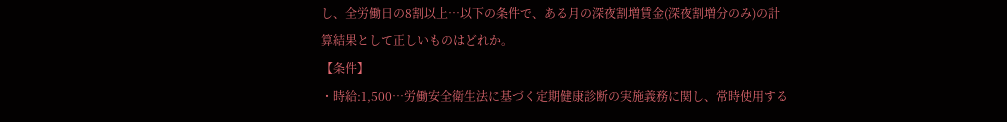し、全労働日の8割以上…以下の条件で、ある月の深夜割増賃金(深夜割増分のみ)の計算結果として正しいものはどれか。
【条件】
・時給:1,500…労働安全衛生法に基づく定期健康診断の実施義務に関し、常時使用する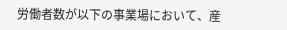労働者数が以下の事業場において、産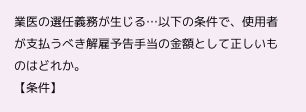業医の選任義務が生じる…以下の条件で、使用者が支払うべき解雇予告手当の金額として正しいものはどれか。
【条件】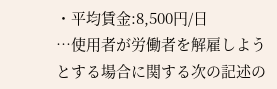・平均賃金:8,500円/日
…使用者が労働者を解雇しようとする場合に関する次の記述の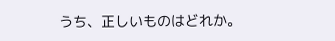うち、正しいものはどれか。